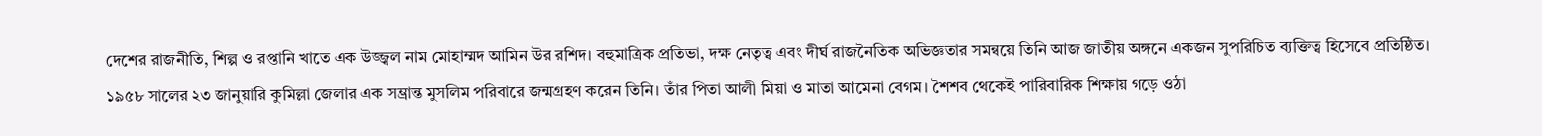দেশের রাজনীতি, শিল্প ও রপ্তানি খাতে এক উজ্জ্বল নাম মোহাম্মদ আমিন উর রশিদ। বহুমাত্রিক প্রতিভা, দক্ষ নেতৃত্ব এবং দীর্ঘ রাজনৈতিক অভিজ্ঞতার সমন্বয়ে তিনি আজ জাতীয় অঙ্গনে একজন সুপরিচিত ব্যক্তিত্ব হিসেবে প্রতিষ্ঠিত।
১৯৫৮ সালের ২৩ জানুয়ারি কুমিল্লা জেলার এক সম্ভ্রান্ত মুসলিম পরিবারে জন্মগ্রহণ করেন তিনি। তাঁর পিতা আলী মিয়া ও মাতা আমেনা বেগম। শৈশব থেকেই পারিবারিক শিক্ষায় গড়ে ওঠা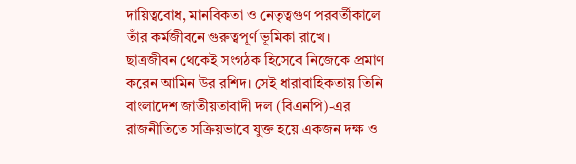দায়িত্ববোধ, মানবিকতা ও নেতৃত্বগুণ পরবর্তীকালে তাঁর কর্মজীবনে গুরুত্বপূর্ণ ভূমিকা রাখে।
ছাত্রজীবন থেকেই সংগঠক হিসেবে নিজেকে প্রমাণ করেন আমিন উর রশিদ। সেই ধারাবাহিকতায় তিনি বাংলাদেশ জাতীয়তাবাদী দল (বিএনপি)-এর রাজনীতিতে সক্রিয়ভাবে যুক্ত হয়ে একজন দক্ষ ও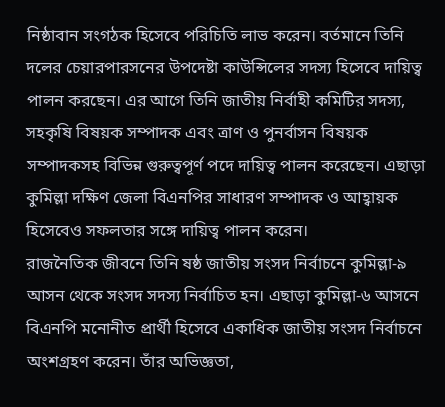নিষ্ঠাবান সংগঠক হিসেবে পরিচিতি লাভ করেন। বর্তমানে তিনি দলের চেয়ারপারসনের উপদেষ্টা কাউন্সিলের সদস্য হিসেবে দায়িত্ব পালন করছেন। এর আগে তিনি জাতীয় নির্বাহী কমিটির সদস্য, সহকৃষি বিষয়ক সম্পাদক এবং ত্রাণ ও পুনর্বাসন বিষয়ক সম্পাদকসহ বিভিন্ন গুরুত্বপূর্ণ পদে দায়িত্ব পালন করেছেন। এছাড়া কুমিল্লা দক্ষিণ জেলা বিএনপির সাধারণ সম্পাদক ও আহ্বায়ক হিসেবেও সফলতার সঙ্গে দায়িত্ব পালন করেন।
রাজনৈতিক জীবনে তিনি ষষ্ঠ জাতীয় সংসদ নির্বাচনে কুমিল্লা-৯ আসন থেকে সংসদ সদস্য নির্বাচিত হন। এছাড়া কুমিল্লা-৬ আসনে বিএনপি মনোনীত প্রার্থী হিসেবে একাধিক জাতীয় সংসদ নির্বাচনে অংশগ্রহণ করেন। তাঁর অভিজ্ঞতা,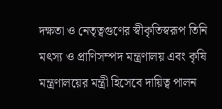দক্ষতা ও নেতৃত্বগুণের স্বীকৃতিস্বরূপ তিনি মৎস্য ও প্রাণিসম্পদ মন্ত্রণালয় এবং কৃষি মন্ত্রণালয়ের মন্ত্রী হিসেবে দায়িত্ব পালন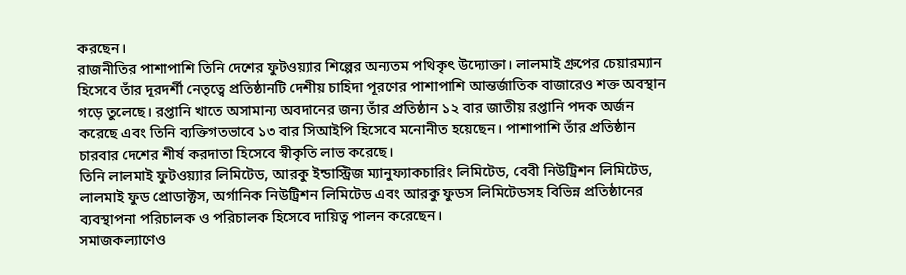করছেন।
রাজনীতির পাশাপাশি তিনি দেশের ফুটওয়্যার শিল্পের অন্যতম পথিকৃৎ উদ্যোক্তা। লালমাই গ্রুপের চেয়ারম্যান হিসেবে তাঁর দূরদর্শী নেতৃত্বে প্রতিষ্ঠানটি দেশীয় চাহিদা পূরণের পাশাপাশি আন্তর্জাতিক বাজারেও শক্ত অবস্থান গড়ে তুলেছে। রপ্তানি খাতে অসামান্য অবদানের জন্য তাঁর প্রতিষ্ঠান ১২ বার জাতীয় রপ্তানি পদক অর্জন করেছে এবং তিনি ব্যক্তিগতভাবে ১৩ বার সিআইপি হিসেবে মনোনীত হয়েছেন। পাশাপাশি তাঁর প্রতিষ্ঠান চারবার দেশের শীর্ষ করদাতা হিসেবে স্বীকৃতি লাভ করেছে।
তিনি লালমাই ফুটওয়্যার লিমিটেড, আরকু ইন্ডাস্ট্রিজ ম্যানুফ্যাকচারিং লিমিটেড, বেবী নিউট্রিশন লিমিটেড, লালমাই ফুড প্রোডাক্টস, অর্গানিক নিউট্রিশন লিমিটেড এবং আরকু ফুডস লিমিটেডসহ বিভিন্ন প্রতিষ্ঠানের ব্যবস্থাপনা পরিচালক ও পরিচালক হিসেবে দায়িত্ব পালন করেছেন।
সমাজকল্যাণেও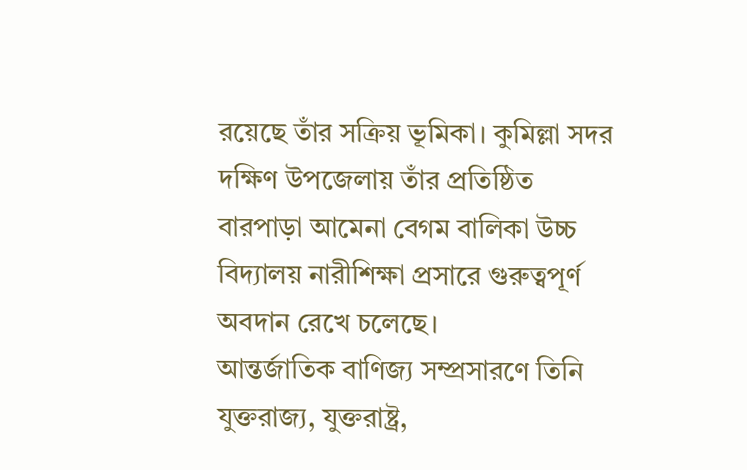রয়েছে তাঁর সক্রিয় ভূমিকা। কুমিল্লা সদর দক্ষিণ উপজেলায় তাঁর প্রতিষ্ঠিত বারপাড়া আমেনা বেগম বালিকা উচ্চ বিদ্যালয় নারীশিক্ষা প্রসারে গুরুত্বপূর্ণ অবদান রেখে চলেছে।
আন্তর্জাতিক বাণিজ্য সম্প্রসারণে তিনি যুক্তরাজ্য, যুক্তরাষ্ট্র,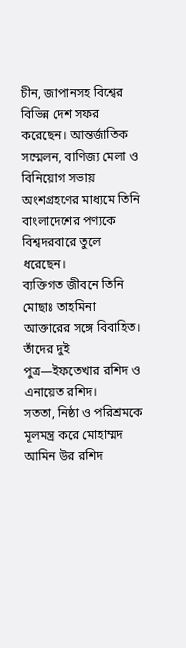চীন, জাপানসহ বিশ্বের বিভিন্ন দেশ সফর করেছেন। আন্তর্জাতিক সম্মেলন, বাণিজ্য মেলা ও বিনিয়োগ সভায় অংশগ্রহণের মাধ্যমে তিনি বাংলাদেশের পণ্যকে বিশ্বদরবারে তুলে ধরেছেন।
ব্যক্তিগত জীবনে তিনি মোছাঃ তাহমিনা আক্তারের সঙ্গে বিবাহিত। তাঁদের দুই পুত্র—ইফতেখার রশিদ ও এনায়েত রশিদ।
সততা, নিষ্ঠা ও পরিশ্রমকে মূলমন্ত্র করে মোহাম্মদ আমিন উর রশিদ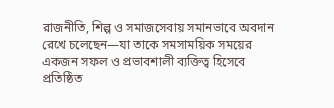রাজনীতি, শিল্প ও সমাজসেবায় সমানভাবে অবদান রেখে চলেছেন—যা তাকে সমসাময়িক সময়ের একজন সফল ও প্রভাবশালী ব্যক্তিত্ব হিসেবে প্রতিষ্ঠিত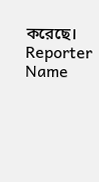করেছে।
Reporter Name